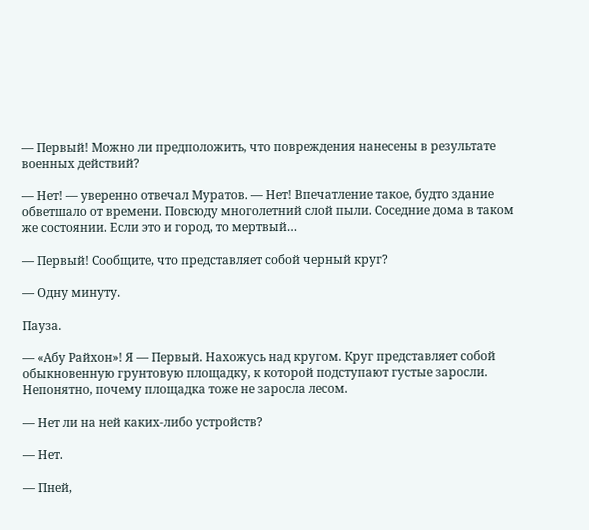— Первый! Можно ли предположить, что повреждения нанесены в результате военных действий?

— Нет! — уверенно отвечал Муратов. — Нет! Впечатление такое, будто здание обветшало от времени. Повсюду многолетний слой пыли. Соседние дома в таком же состоянии. Если это и город, то мертвый…

— Первый! Сообщите, что представляет собой черный круг?

— Одну минуту.

Пауза.

— «Абу Райхон»! Я — Первый. Нахожусь над кругом. Круг представляет собой обыкновенную грунтовую площадку, к которой подступают густые заросли. Непонятно, почему площадка тоже не заросла лесом.

— Нет ли на ней каких-либо устройств?

— Нет.

— Пней,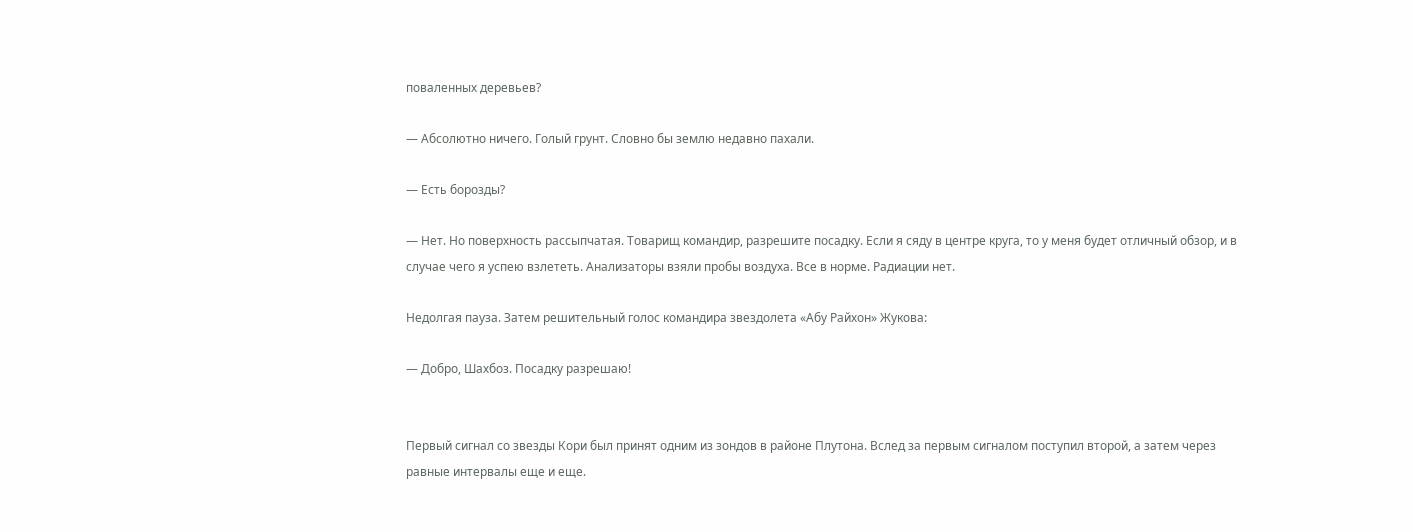поваленных деревьев?

— Абсолютно ничего. Голый грунт. Словно бы землю недавно пахали.

— Есть борозды?

— Нет. Но поверхность рассыпчатая. Товарищ командир, разрешите посадку. Если я сяду в центре круга, то у меня будет отличный обзор, и в случае чего я успею взлететь. Анализаторы взяли пробы воздуха. Все в норме. Радиации нет.

Недолгая пауза. Затем решительный голос командира звездолета «Абу Райхон» Жукова:

— Добро, Шахбоз. Посадку разрешаю!


Первый сигнал со звезды Кори был принят одним из зондов в районе Плутона. Вслед за первым сигналом поступил второй, а затем через равные интервалы еще и еще.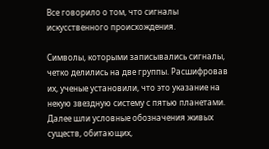Все говорило о том, что сигналы искусственного происхождения.

Символы, которыми записывались сигналы, четко делились на две группы. Расшифровав их, ученые установили, что это указание на некую звездную систему с пятью планетами. Далее шли условные обозначения живых существ, обитающих,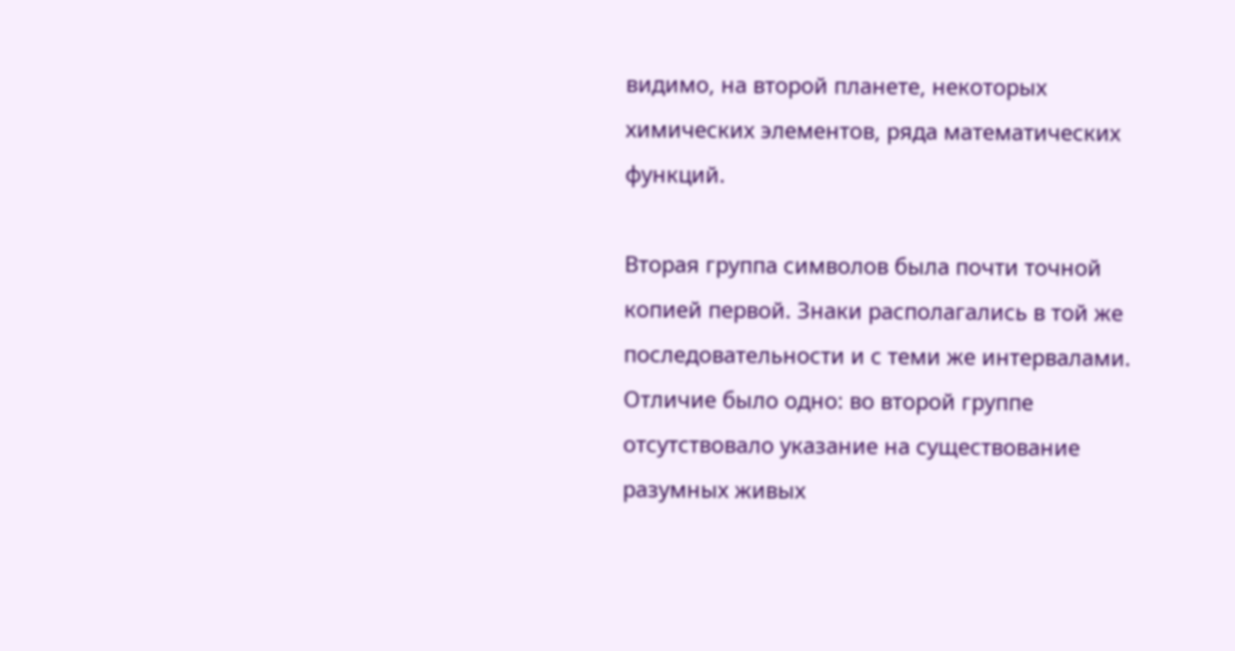видимо, на второй планете, некоторых химических элементов, ряда математических функций.

Вторая группа символов была почти точной копией первой. Знаки располагались в той же последовательности и с теми же интервалами. Отличие было одно: во второй группе отсутствовало указание на существование разумных живых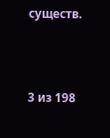существ.



3 из 198